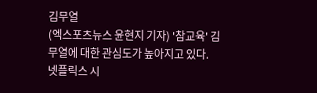김무열
(엑스포츠뉴스 윤현지 기자) '참교육' 김무열에 대한 관심도가 높아지고 있다.
넷플릭스 시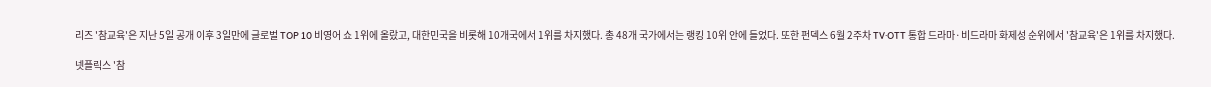리즈 '참교육'은 지난 5일 공개 이후 3일만에 글로벌 TOP 10 비영어 쇼 1위에 올랐고, 대한민국을 비롯해 10개국에서 1위를 차지했다. 총 48개 국가에서는 랭킹 10위 안에 들었다. 또한 펀덱스 6월 2주차 TV·OTT 통합 드라마·비드라마 화제성 순위에서 '참교육'은 1위를 차지했다.

넷플릭스 '참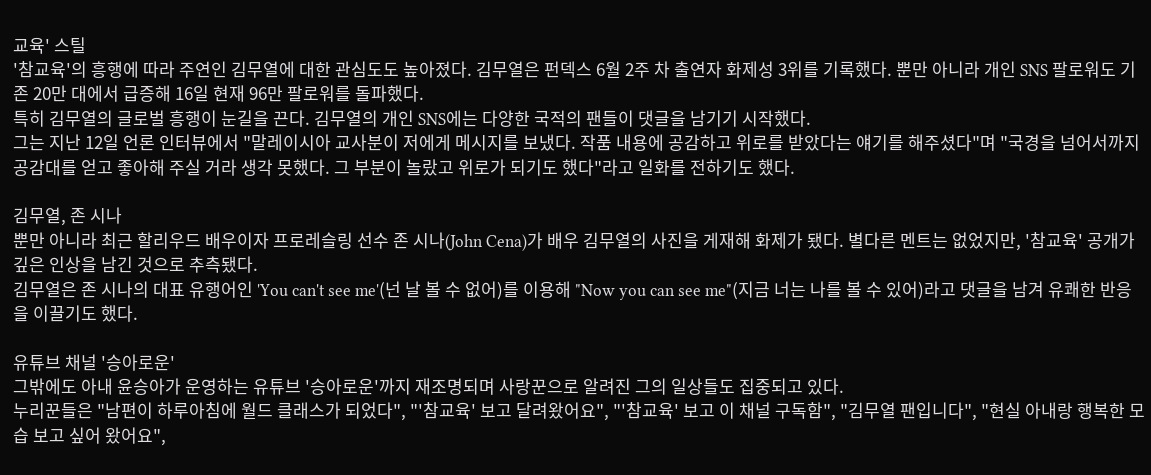교육' 스틸
'참교육'의 흥행에 따라 주연인 김무열에 대한 관심도도 높아졌다. 김무열은 펀덱스 6월 2주 차 출연자 화제성 3위를 기록했다. 뿐만 아니라 개인 SNS 팔로워도 기존 20만 대에서 급증해 16일 현재 96만 팔로워를 돌파했다.
특히 김무열의 글로벌 흥행이 눈길을 끈다. 김무열의 개인 SNS에는 다양한 국적의 팬들이 댓글을 남기기 시작했다.
그는 지난 12일 언론 인터뷰에서 "말레이시아 교사분이 저에게 메시지를 보냈다. 작품 내용에 공감하고 위로를 받았다는 얘기를 해주셨다"며 "국경을 넘어서까지 공감대를 얻고 좋아해 주실 거라 생각 못했다. 그 부분이 놀랐고 위로가 되기도 했다"라고 일화를 전하기도 했다.

김무열, 존 시나
뿐만 아니라 최근 할리우드 배우이자 프로레슬링 선수 존 시나(John Cena)가 배우 김무열의 사진을 게재해 화제가 됐다. 별다른 멘트는 없었지만, '참교육' 공개가 깊은 인상을 남긴 것으로 추측됐다.
김무열은 존 시나의 대표 유행어인 'You can't see me'(넌 날 볼 수 없어)를 이용해 "Now you can see me"(지금 너는 나를 볼 수 있어)라고 댓글을 남겨 유쾌한 반응을 이끌기도 했다.

유튜브 채널 '승아로운'
그밖에도 아내 윤승아가 운영하는 유튜브 '승아로운'까지 재조명되며 사랑꾼으로 알려진 그의 일상들도 집중되고 있다.
누리꾼들은 "남편이 하루아침에 월드 클래스가 되었다", "'참교육' 보고 달려왔어요", "'참교육' 보고 이 채널 구독함", "김무열 팬입니다", "현실 아내랑 행복한 모습 보고 싶어 왔어요",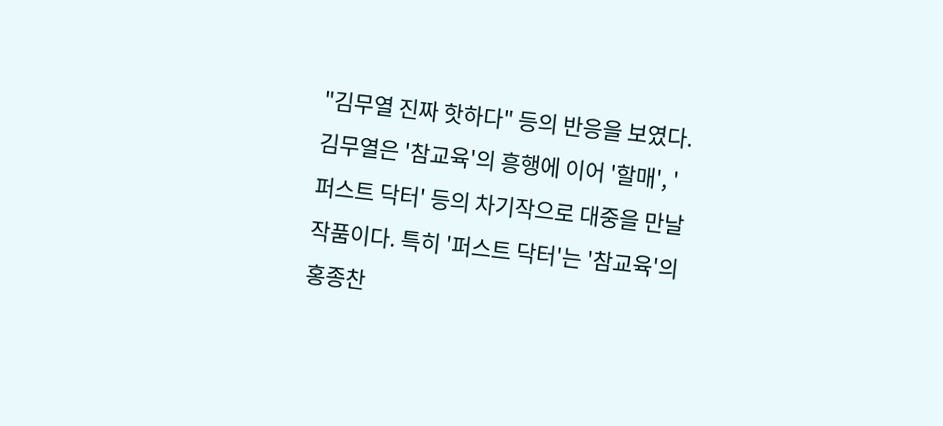"김무열 진짜 핫하다" 등의 반응을 보였다.
김무열은 '참교육'의 흥행에 이어 '할매', '퍼스트 닥터' 등의 차기작으로 대중을 만날 작품이다. 특히 '퍼스트 닥터'는 '참교육'의 홍종찬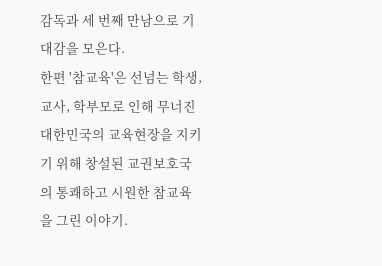감독과 세 번째 만남으로 기대감을 모은다.
한편 '참교육'은 선넘는 학생, 교사, 학부모로 인해 무너진 대한민국의 교육현장을 지키기 위해 창설된 교권보호국의 통쾌하고 시원한 참교육을 그린 이야기.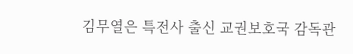김무열은 특전사 출신 교권보호국 감독관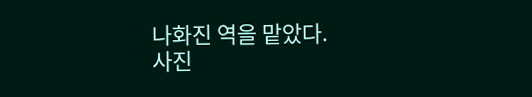나화진 역을 맡았다.
사진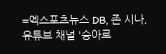=엑스포츠뉴스 DB, 존 시나, 유튜브 채널 '승아로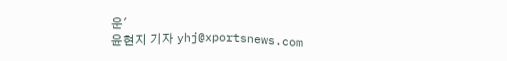운'
윤현지 기자 yhj@xportsnews.com